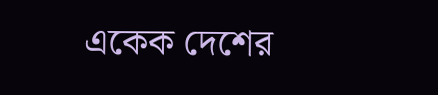একেক দেশের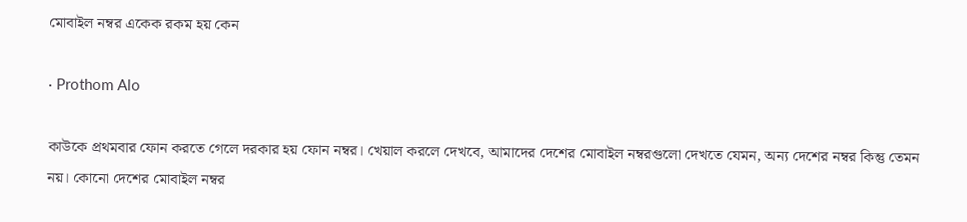মোবাইল নম্বর একেক রকম হয় কেন

· Prothom Alo

কাউকে প্রথমবার ফোন করতে গেলে দরকার হয় ফোন নম্বর। খেয়াল করলে দেখবে, আমাদের দেশের মোবাইল নম্বরগুলো দেখতে যেমন, অন্য দেশের নম্বর কিন্তু তেমন নয়। কোনো দেশের মোবাইল নম্বর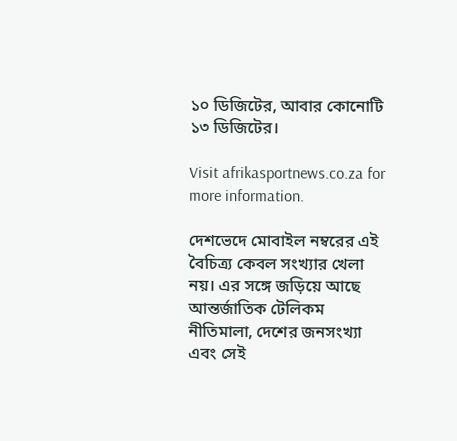১০ ডিজিটের, আবার কোনোটি ১৩ ডিজিটের।

Visit afrikasportnews.co.za for more information.

দেশভেদে মোবাইল নম্বরের এই বৈচিত্র্য কেবল সংখ্যার খেলা নয়। এর সঙ্গে জড়িয়ে আছে আন্তর্জাতিক টেলিকম নীতিমালা, দেশের জনসংখ্যা এবং সেই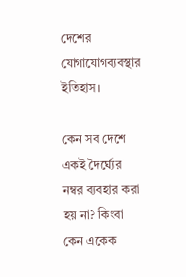দেশের যোগাযোগব্যবস্থার ইতিহাস।

কেন সব দেশে একই দৈর্ঘ্যের নম্বর ব্যবহার করা হয় না? কিংবা কেন একেক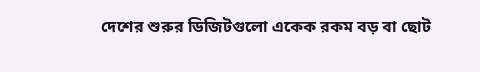দেশের শুরুর ডিজিটগুলো একেক রকম বড় বা ছোট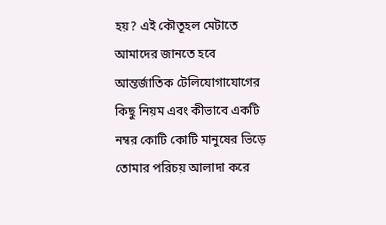হয়? এই কৌতূহল মেটাতে আমাদের জানতে হবে আন্তর্জাতিক টেলিযোগাযোগের কিছু নিয়ম এবং কীভাবে একটি নম্বর কোটি কোটি মানুষের ভিড়ে তোমার পরিচয় আলাদা করে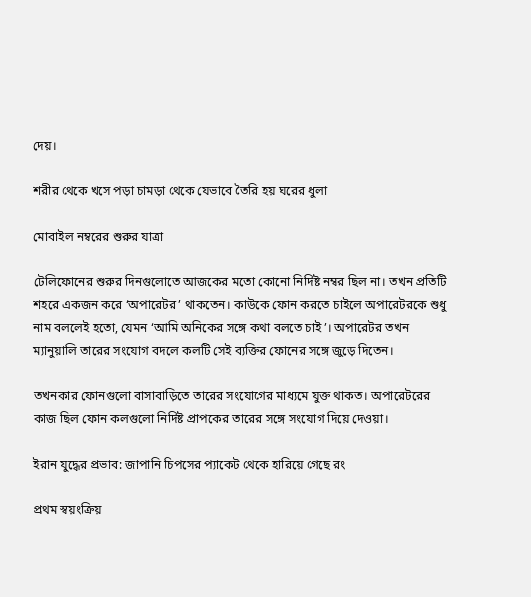দেয়।

শরীর থেকে খসে পড়া চামড়া থেকে যেভাবে তৈরি হয় ঘরের ধুলা

মোবাইল নম্বরের শুরুর যাত্রা

টেলিফোনের শুরুর দিনগুলোতে আজকের মতো কোনো নির্দিষ্ট নম্বর ছিল না। তখন প্রতিটি শহরে একজন করে ‘অপারেটর’ থাকতেন। কাউকে ফোন করতে চাইলে অপারেটরকে শুধু নাম বললেই হতো, যেমন ‘আমি অনিকের সঙ্গে কথা বলতে চাই’। অপারেটর তখন ম্যানুয়ালি তারের সংযোগ বদলে কলটি সেই ব্যক্তির ফোনের সঙ্গে জুড়ে দিতেন।

তখনকার ফোনগুলো বাসাবাড়িতে তারের সংযোগের মাধ্যমে যুক্ত থাকত। অপারেটরের কাজ ছিল ফোন কলগুলো নির্দিষ্ট প্রাপকের তারের সঙ্গে সংযোগ দিয়ে দেওয়া।

ইরান যুদ্ধের প্রভাব: জাপানি চিপসের প্যাকেট থেকে হারিয়ে গেছে রং

প্রথম স্বয়ংক্রিয়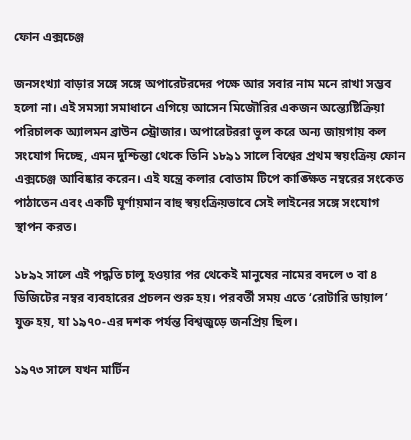ফোন এক্সচেঞ্জ

জনসংখ্যা বাড়ার সঙ্গে সঙ্গে অপারেটরদের পক্ষে আর সবার নাম মনে রাখা সম্ভব হলো না। এই সমস্যা সমাধানে এগিয়ে আসেন মিজৌরির একজন অন্ত্যেষ্টিক্রিয়া পরিচালক অ্যালমন ব্রাউন স্ট্রোজার। অপারেটররা ভুল করে অন্য জায়গায় কল সংযোগ দিচ্ছে, এমন দুশ্চিন্তা থেকে তিনি ১৮৯১ সালে বিশ্বের প্রথম স্বয়ংক্রিয় ফোন এক্সচেঞ্জ আবিষ্কার করেন। এই যন্ত্রে কলার বোতাম টিপে কাঙ্ক্ষিত নম্বরের সংকেত পাঠাতেন এবং একটি ঘূর্ণায়মান বাহু স্বয়ংক্রিয়ভাবে সেই লাইনের সঙ্গে সংযোগ স্থাপন করত।

১৮৯২ সালে এই পদ্ধতি চালু হওয়ার পর থেকেই মানুষের নামের বদলে ৩ বা ৪ ডিজিটের নম্বর ব্যবহারের প্রচলন শুরু হয়। পরবর্তী সময় এতে ‘রোটারি ডায়াল’ যুক্ত হয়, যা ১৯৭০-এর দশক পর্যন্ত বিশ্বজুড়ে জনপ্রিয় ছিল।

১৯৭৩ সালে যখন মার্টিন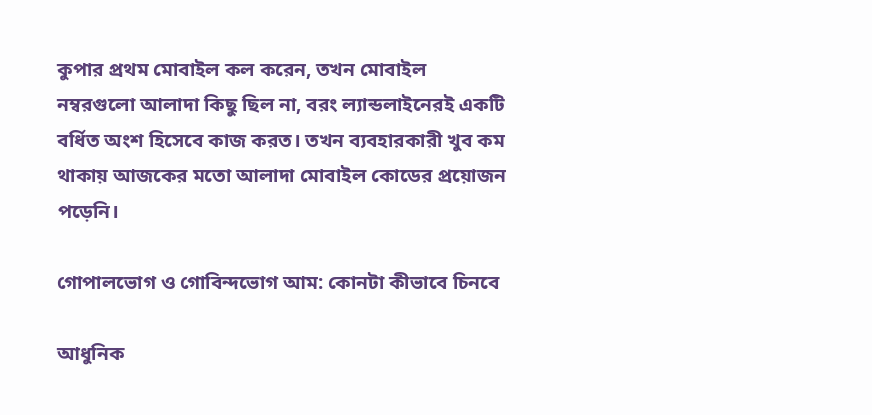কুপার প্রথম মোবাইল কল করেন, তখন মোবাইল নম্বরগুলো আলাদা কিছু ছিল না, বরং ল্যান্ডলাইনেরই একটি বর্ধিত অংশ হিসেবে কাজ করত। তখন ব্যবহারকারী খুব কম থাকায় আজকের মতো আলাদা মোবাইল কোডের প্রয়োজন পড়েনি।

গোপালভোগ ও গোবিন্দভোগ আম: কোনটা কীভাবে চিনবে

আধুনিক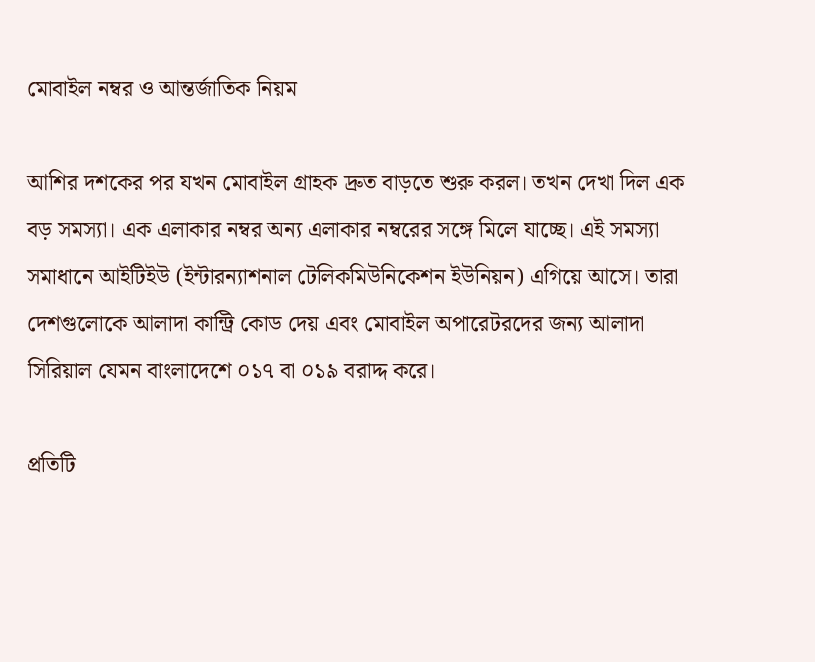মোবাইল নম্বর ও আন্তর্জাতিক নিয়ম

আশির দশকের পর যখন মোবাইল গ্রাহক দ্রুত বাড়তে শুরু করল। তখন দেখা দিল এক বড় সমস্যা। এক এলাকার নম্বর অন্য এলাকার নম্বরের সঙ্গে মিলে যাচ্ছে। এই সমস্যা সমাধানে আইটিইউ (ইন্টারন্যাশনাল টেলিকমিউনিকেশন ইউনিয়ন) এগিয়ে আসে। তারা দেশগুলোকে আলাদা কান্ট্রি কোড দেয় এবং মোবাইল অপারেটরদের জন্য আলাদা সিরিয়াল যেমন বাংলাদেশে ০১৭ বা ০১৯ বরাদ্দ করে।

প্রতিটি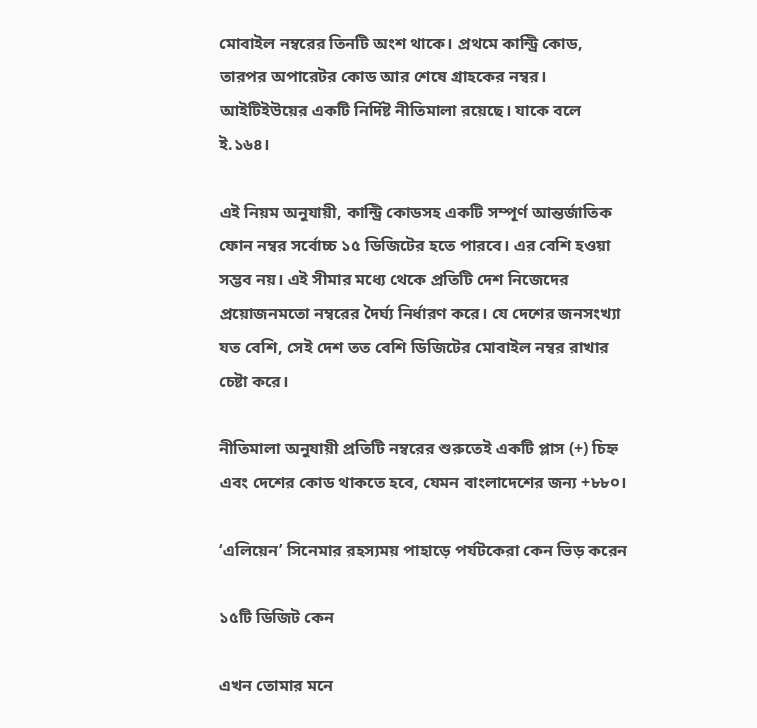মোবাইল নম্বরের তিনটি অংশ থাকে। প্রথমে কান্ট্রি কোড, তারপর অপারেটর কোড আর শেষে গ্রাহকের নম্বর। আইটিইউয়ের একটি নির্দিষ্ট নীতিমালা রয়েছে। যাকে বলে ই.১৬৪।

এই নিয়ম অনুযায়ী, কান্ট্রি কোডসহ একটি সম্পূর্ণ আন্তর্জাতিক ফোন নম্বর সর্বোচ্চ ১৫ ডিজিটের হতে পারবে। এর বেশি হওয়া সম্ভব নয়। এই সীমার মধ্যে থেকে প্রতিটি দেশ নিজেদের প্রয়োজনমতো নম্বরের দৈর্ঘ্য নির্ধারণ করে। যে দেশের জনসংখ্যা যত বেশি, সেই দেশ তত বেশি ডিজিটের মোবাইল নম্বর রাখার চেষ্টা করে।

নীতিমালা অনুযায়ী প্রতিটি নম্বরের শুরুতেই একটি প্লাস (+) চিহ্ন এবং দেশের কোড থাকতে হবে, যেমন বাংলাদেশের জন্য +৮৮০।

‘এলিয়েন’ সিনেমার রহস্যময় পাহাড়ে পর্যটকেরা কেন ভিড় করেন

১৫টি ডিজিট কেন

এখন তোমার মনে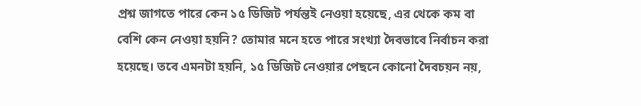প্রশ্ন জাগতে পারে কেন ১৫ ডিজিট পর্যন্তই নেওয়া হয়েছে, এর থেকে কম বা বেশি কেন নেওয়া হয়নি? তোমার মনে হতে পারে সংখ্যা দৈবভাবে নির্বাচন করা হয়েছে। তবে এমনটা হয়নি, ১৫ ডিজিট নেওয়ার পেছনে কোনো দৈবচয়ন নয়,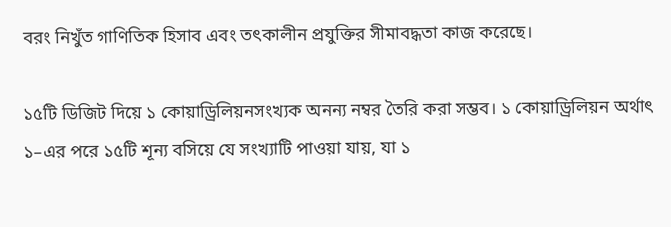বরং নিখুঁত গাণিতিক হিসাব এবং তৎকালীন প্রযুক্তির সীমাবদ্ধতা কাজ করেছে।

১৫টি ডিজিট দিয়ে ১ কোয়াড্রিলিয়নসংখ্যক অনন্য নম্বর তৈরি করা সম্ভব। ১ কোয়াড্রিলিয়ন অর্থাৎ ১–এর পরে ১৫টি শূন্য বসিয়ে যে সংখ্যাটি পাওয়া যায়, যা ১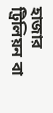হাজার ট্রিলিয়ন বা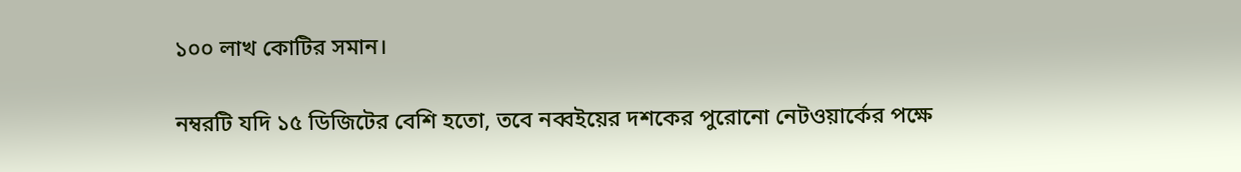১০০ লাখ কোটির সমান।

নম্বরটি যদি ১৫ ডিজিটের বেশি হতো, তবে নব্বইয়ের দশকের পুরোনো নেটওয়ার্কের পক্ষে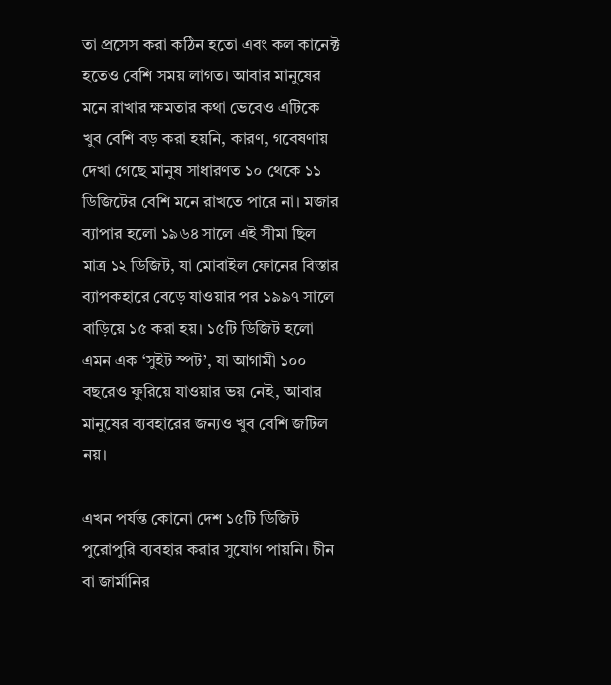তা প্রসেস করা কঠিন হতো এবং কল কানেক্ট হতেও বেশি সময় লাগত। আবার মানুষের মনে রাখার ক্ষমতার কথা ভেবেও এটিকে খুব বেশি বড় করা হয়নি, কারণ, গবেষণায় দেখা গেছে মানুষ সাধারণত ১০ থেকে ১১ ডিজিটের বেশি মনে রাখতে পারে না। মজার ব্যাপার হলো ১৯৬৪ সালে এই সীমা ছিল মাত্র ১২ ডিজিট, যা মোবাইল ফোনের বিস্তার ব্যাপকহারে বেড়ে যাওয়ার পর ১৯৯৭ সালে বাড়িয়ে ১৫ করা হয়। ১৫টি ডিজিট হলো এমন এক ‘সুইট স্পট’, যা আগামী ১০০ বছরেও ফুরিয়ে যাওয়ার ভয় নেই, আবার মানুষের ব্যবহারের জন্যও খুব বেশি জটিল নয়।

এখন পর্যন্ত কোনো দেশ ১৫টি ডিজিট পুরোপুরি ব্যবহার করার সুযোগ পায়নি। চীন বা জার্মানির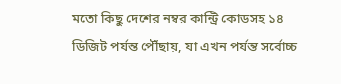মতো কিছু দেশের নম্বর কান্ট্রি কোডসহ ১৪ ডিজিট পর্যন্ত পৌঁছায়, যা এখন পর্যন্ত সর্বোচ্চ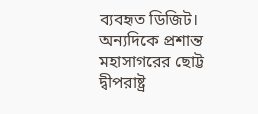ব্যবহৃত ডিজিট। অন্যদিকে প্রশান্ত মহাসাগরের ছোট্ট দ্বীপরাষ্ট্র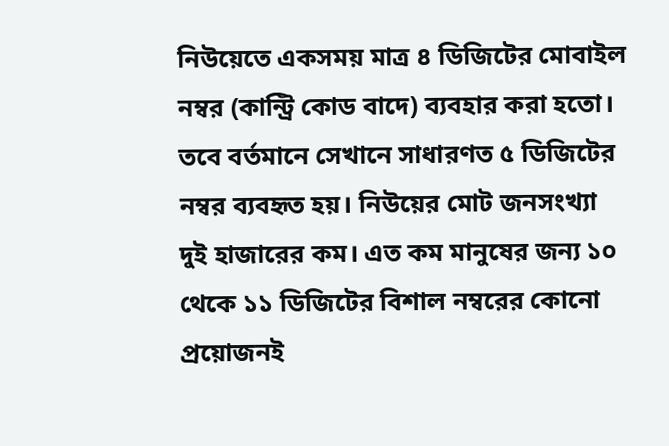নিউয়েতে একসময় মাত্র ৪ ডিজিটের মোবাইল নম্বর (কান্ট্রি কোড বাদে) ব্যবহার করা হতো। তবে বর্তমানে সেখানে সাধারণত ৫ ডিজিটের নম্বর ব্যবহৃত হয়। নিউয়ের মোট জনসংখ্যা দুই হাজারের কম। এত কম মানুষের জন্য ১০ থেকে ১১ ডিজিটের বিশাল নম্বরের কোনো প্রয়োজনই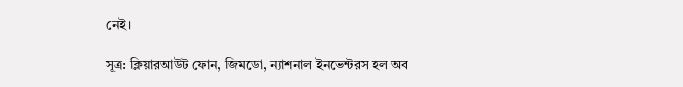নেই।

সূত্র: ক্লিয়ারআউট ফোন, জিমডো, ন্যাশনাল ইনভেন্টরস হল অব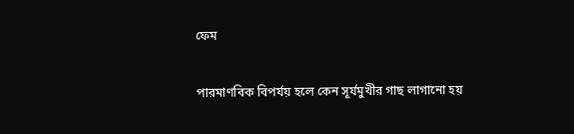ফেম

পারমাণবিক বিপর্যয় হলে কেন সূর্যমুখীর গাছ লাগানো হয়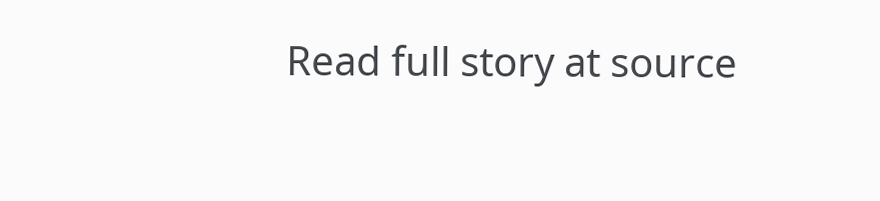Read full story at source